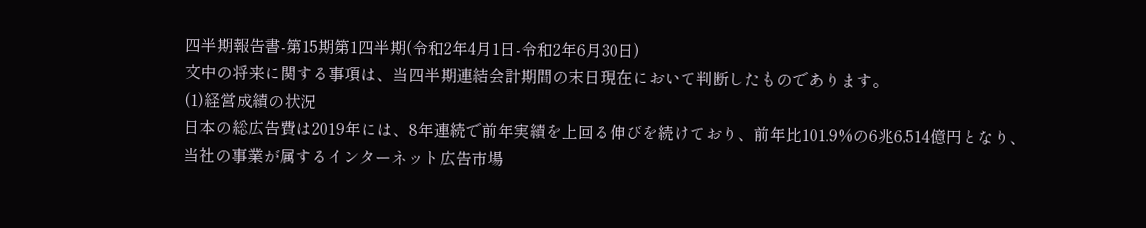四半期報告書-第15期第1四半期(令和2年4月1日-令和2年6月30日)
文中の将来に関する事項は、当四半期連結会計期間の末日現在において判断したものであります。
(1)経営成績の状況
日本の総広告費は2019年には、8年連続で前年実績を上回る伸びを続けており、前年比101.9%の6兆6,514億円となり、当社の事業が属するインターネット広告市場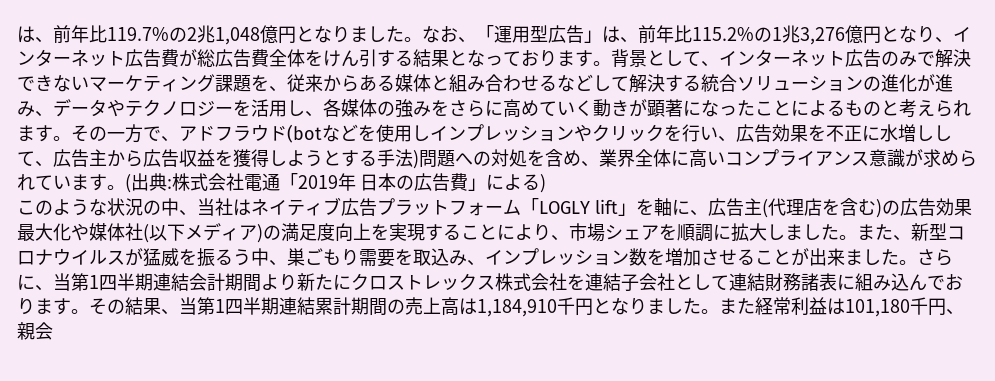は、前年比119.7%の2兆1,048億円となりました。なお、「運用型広告」は、前年比115.2%の1兆3,276億円となり、インターネット広告費が総広告費全体をけん引する結果となっております。背景として、インターネット広告のみで解決できないマーケティング課題を、従来からある媒体と組み合わせるなどして解決する統合ソリューションの進化が進み、データやテクノロジーを活用し、各媒体の強みをさらに高めていく動きが顕著になったことによるものと考えられます。その一方で、アドフラウド(botなどを使用しインプレッションやクリックを行い、広告効果を不正に水増しして、広告主から広告収益を獲得しようとする手法)問題への対処を含め、業界全体に高いコンプライアンス意識が求められています。(出典:株式会社電通「2019年 日本の広告費」による)
このような状況の中、当社はネイティブ広告プラットフォーム「LOGLY lift」を軸に、広告主(代理店を含む)の広告効果最大化や媒体社(以下メディア)の満足度向上を実現することにより、市場シェアを順調に拡大しました。また、新型コロナウイルスが猛威を振るう中、巣ごもり需要を取込み、インプレッション数を増加させることが出来ました。さらに、当第1四半期連結会計期間より新たにクロストレックス株式会社を連結子会社として連結財務諸表に組み込んでおります。その結果、当第1四半期連結累計期間の売上高は1,184,910千円となりました。また経常利益は101,180千円、親会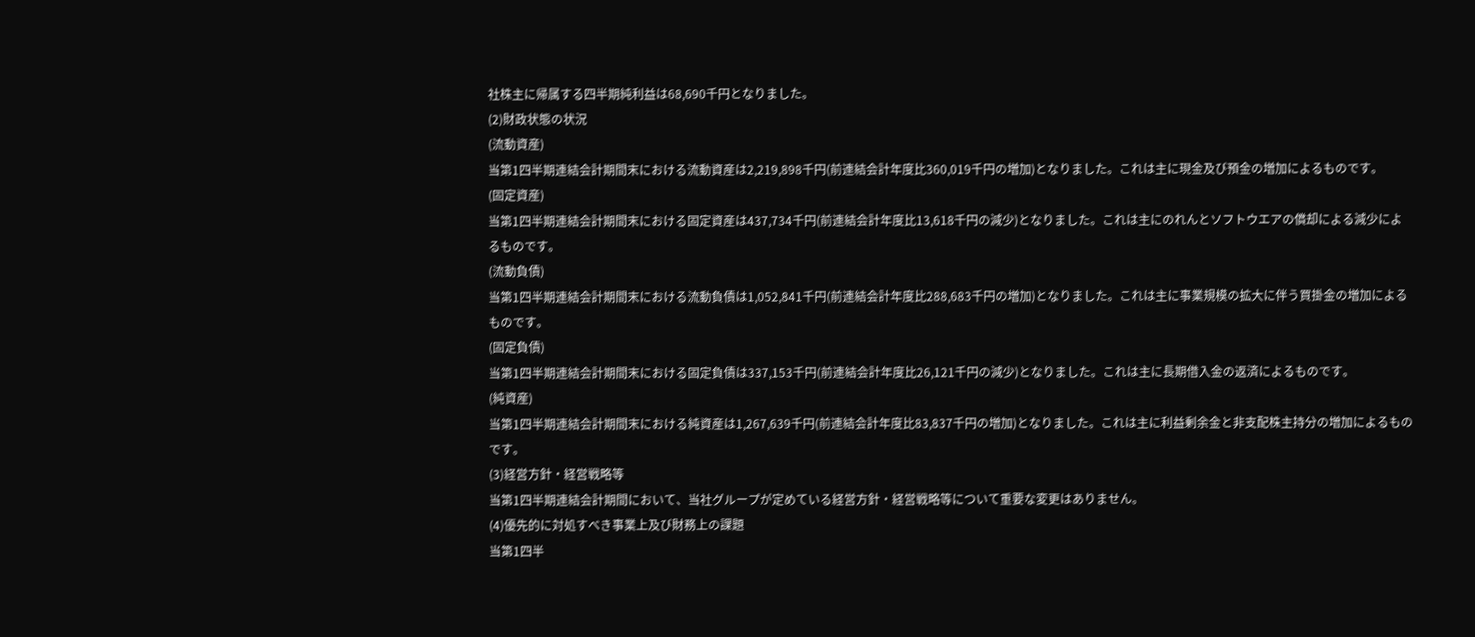社株主に帰属する四半期純利益は68,690千円となりました。
(2)財政状態の状況
(流動資産)
当第1四半期連結会計期間末における流動資産は2,219,898千円(前連結会計年度比360,019千円の増加)となりました。これは主に現金及び預金の増加によるものです。
(固定資産)
当第1四半期連結会計期間末における固定資産は437,734千円(前連結会計年度比13,618千円の減少)となりました。これは主にのれんとソフトウエアの償却による減少によるものです。
(流動負債)
当第1四半期連結会計期間末における流動負債は1,052,841千円(前連結会計年度比288,683千円の増加)となりました。これは主に事業規模の拡大に伴う買掛金の増加によるものです。
(固定負債)
当第1四半期連結会計期間末における固定負債は337,153千円(前連結会計年度比26,121千円の減少)となりました。これは主に長期借入金の返済によるものです。
(純資産)
当第1四半期連結会計期間末における純資産は1,267,639千円(前連結会計年度比83,837千円の増加)となりました。これは主に利益剰余金と非支配株主持分の増加によるものです。
(3)経営方針・経営戦略等
当第1四半期連結会計期間において、当社グループが定めている経営方針・経営戦略等について重要な変更はありません。
(4)優先的に対処すべき事業上及び財務上の課題
当第1四半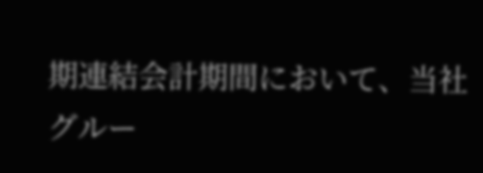期連結会計期間において、当社グルー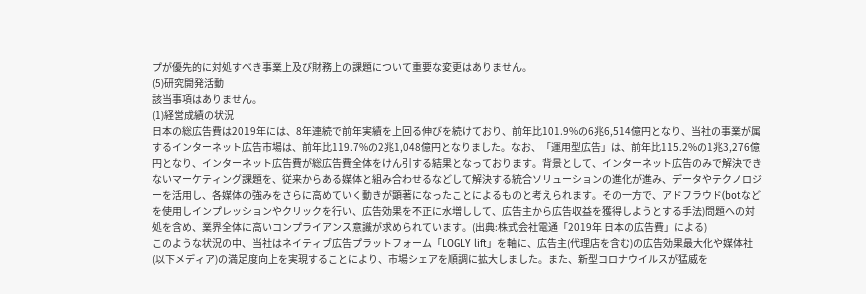プが優先的に対処すべき事業上及び財務上の課題について重要な変更はありません。
(5)研究開発活動
該当事項はありません。
(1)経営成績の状況
日本の総広告費は2019年には、8年連続で前年実績を上回る伸びを続けており、前年比101.9%の6兆6,514億円となり、当社の事業が属するインターネット広告市場は、前年比119.7%の2兆1,048億円となりました。なお、「運用型広告」は、前年比115.2%の1兆3,276億円となり、インターネット広告費が総広告費全体をけん引する結果となっております。背景として、インターネット広告のみで解決できないマーケティング課題を、従来からある媒体と組み合わせるなどして解決する統合ソリューションの進化が進み、データやテクノロジーを活用し、各媒体の強みをさらに高めていく動きが顕著になったことによるものと考えられます。その一方で、アドフラウド(botなどを使用しインプレッションやクリックを行い、広告効果を不正に水増しして、広告主から広告収益を獲得しようとする手法)問題への対処を含め、業界全体に高いコンプライアンス意識が求められています。(出典:株式会社電通「2019年 日本の広告費」による)
このような状況の中、当社はネイティブ広告プラットフォーム「LOGLY lift」を軸に、広告主(代理店を含む)の広告効果最大化や媒体社(以下メディア)の満足度向上を実現することにより、市場シェアを順調に拡大しました。また、新型コロナウイルスが猛威を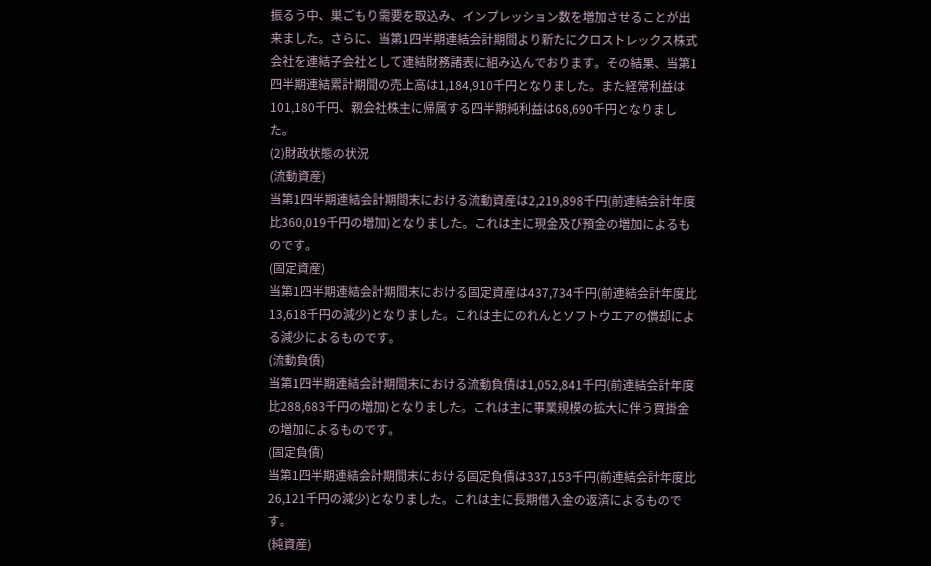振るう中、巣ごもり需要を取込み、インプレッション数を増加させることが出来ました。さらに、当第1四半期連結会計期間より新たにクロストレックス株式会社を連結子会社として連結財務諸表に組み込んでおります。その結果、当第1四半期連結累計期間の売上高は1,184,910千円となりました。また経常利益は101,180千円、親会社株主に帰属する四半期純利益は68,690千円となりました。
(2)財政状態の状況
(流動資産)
当第1四半期連結会計期間末における流動資産は2,219,898千円(前連結会計年度比360,019千円の増加)となりました。これは主に現金及び預金の増加によるものです。
(固定資産)
当第1四半期連結会計期間末における固定資産は437,734千円(前連結会計年度比13,618千円の減少)となりました。これは主にのれんとソフトウエアの償却による減少によるものです。
(流動負債)
当第1四半期連結会計期間末における流動負債は1,052,841千円(前連結会計年度比288,683千円の増加)となりました。これは主に事業規模の拡大に伴う買掛金の増加によるものです。
(固定負債)
当第1四半期連結会計期間末における固定負債は337,153千円(前連結会計年度比26,121千円の減少)となりました。これは主に長期借入金の返済によるものです。
(純資産)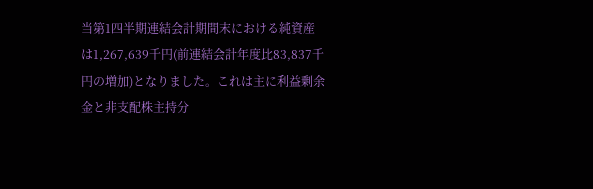当第1四半期連結会計期間末における純資産は1,267,639千円(前連結会計年度比83,837千円の増加)となりました。これは主に利益剰余金と非支配株主持分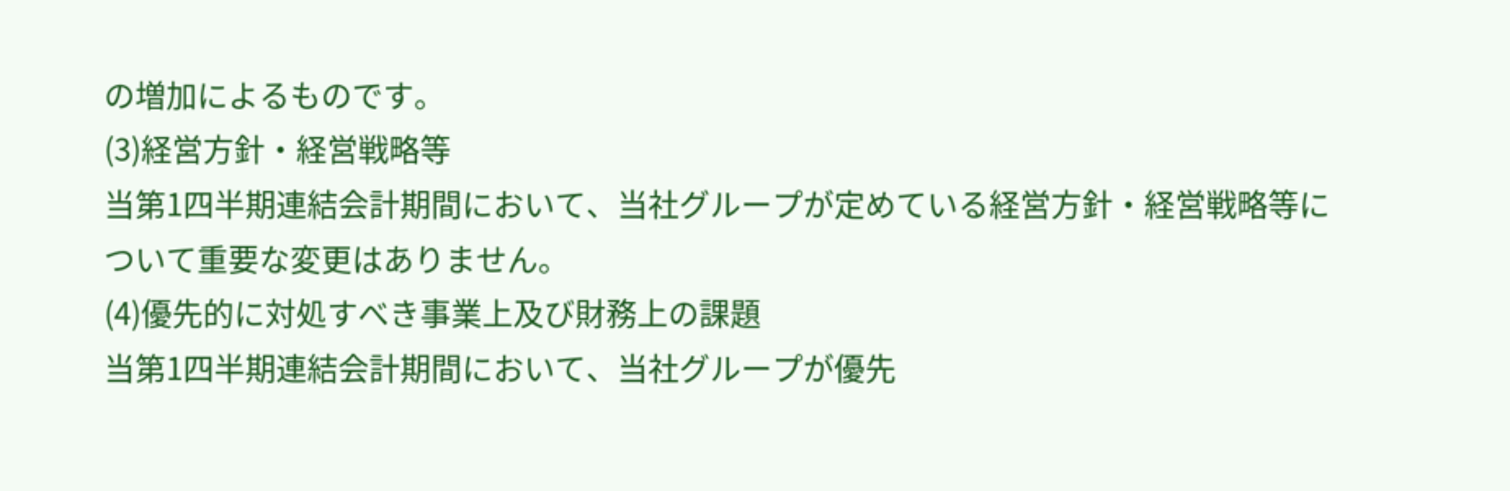の増加によるものです。
(3)経営方針・経営戦略等
当第1四半期連結会計期間において、当社グループが定めている経営方針・経営戦略等について重要な変更はありません。
(4)優先的に対処すべき事業上及び財務上の課題
当第1四半期連結会計期間において、当社グループが優先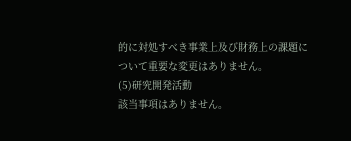的に対処すべき事業上及び財務上の課題について重要な変更はありません。
(5)研究開発活動
該当事項はありません。